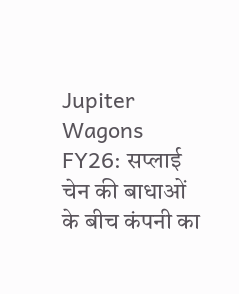Jupiter Wagons FY26: सप्लाई चेन की बाधाओं के बीच कंपनी का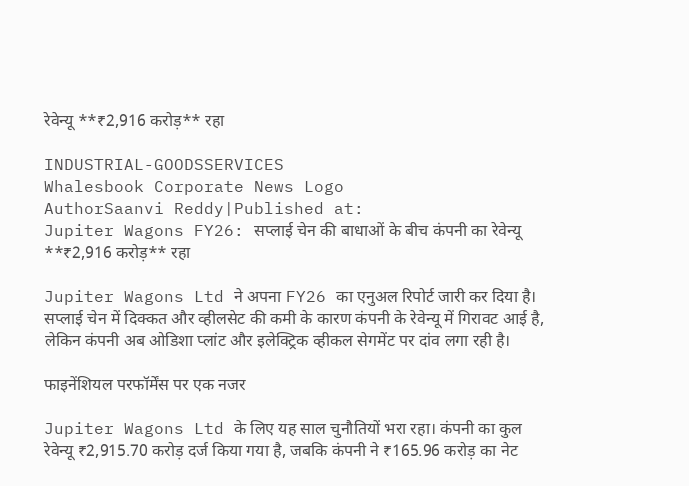रेवेन्यू **₹2,916 करोड़** रहा

INDUSTRIAL-GOODSSERVICES
Whalesbook Corporate News Logo
AuthorSaanvi Reddy|Published at:
Jupiter Wagons FY26: सप्लाई चेन की बाधाओं के बीच कंपनी का रेवेन्यू **₹2,916 करोड़** रहा

Jupiter Wagons Ltd ने अपना FY26 का एनुअल रिपोर्ट जारी कर दिया है। सप्लाई चेन में दिक्कत और व्हीलसेट की कमी के कारण कंपनी के रेवेन्यू में गिरावट आई है, लेकिन कंपनी अब ओडिशा प्लांट और इलेक्ट्रिक व्हीकल सेगमेंट पर दांव लगा रही है।

फाइनेंशियल परफॉर्मेंस पर एक नजर

Jupiter Wagons Ltd के लिए यह साल चुनौतियों भरा रहा। कंपनी का कुल रेवेन्यू ₹2,915.70 करोड़ दर्ज किया गया है, जबकि कंपनी ने ₹165.96 करोड़ का नेट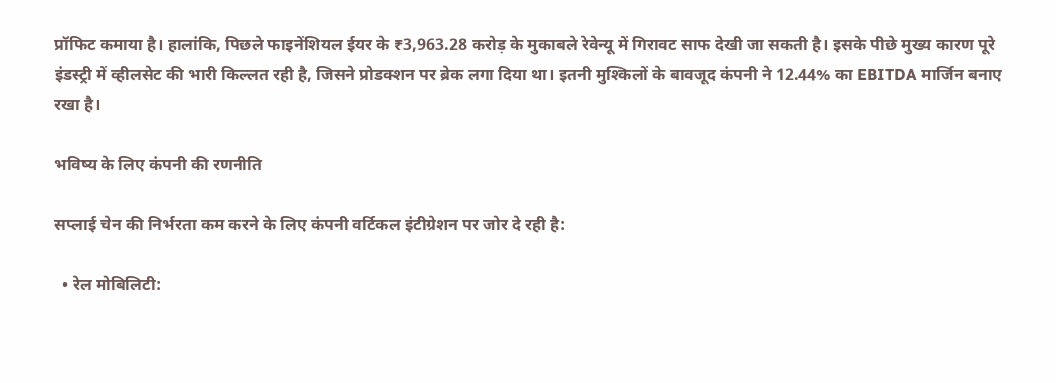प्रॉफिट कमाया है। हालांकि, पिछले फाइनेंशियल ईयर के ₹3,963.28 करोड़ के मुकाबले रेवेन्यू में गिरावट साफ देखी जा सकती है। इसके पीछे मुख्य कारण पूरे इंडस्ट्री में व्हीलसेट की भारी किल्लत रही है, जिसने प्रोडक्शन पर ब्रेक लगा दिया था। इतनी मुश्किलों के बावजूद कंपनी ने 12.44% का EBITDA मार्जिन बनाए रखा है।

भविष्य के लिए कंपनी की रणनीति

सप्लाई चेन की निर्भरता कम करने के लिए कंपनी वर्टिकल इंटीग्रेशन पर जोर दे रही है:

  • रेल मोबिलिटी: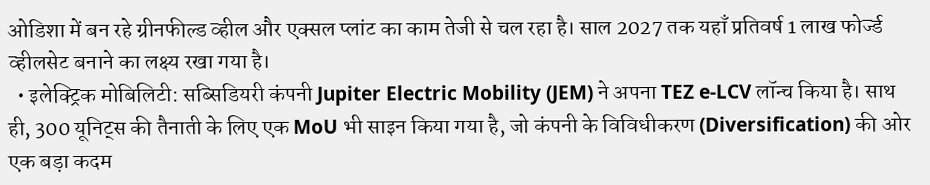ओडिशा में बन रहे ग्रीनफील्ड व्हील और एक्सल प्लांट का काम तेजी से चल रहा है। साल 2027 तक यहाँ प्रतिवर्ष 1 लाख फोर्ज्ड व्हीलसेट बनाने का लक्ष्य रखा गया है।
  • इलेक्ट्रिक मोबिलिटी: सब्सिडियरी कंपनी Jupiter Electric Mobility (JEM) ने अपना TEZ e-LCV लॉन्च किया है। साथ ही, 300 यूनिट्स की तैनाती के लिए एक MoU भी साइन किया गया है, जो कंपनी के विविधीकरण (Diversification) की ओर एक बड़ा कदम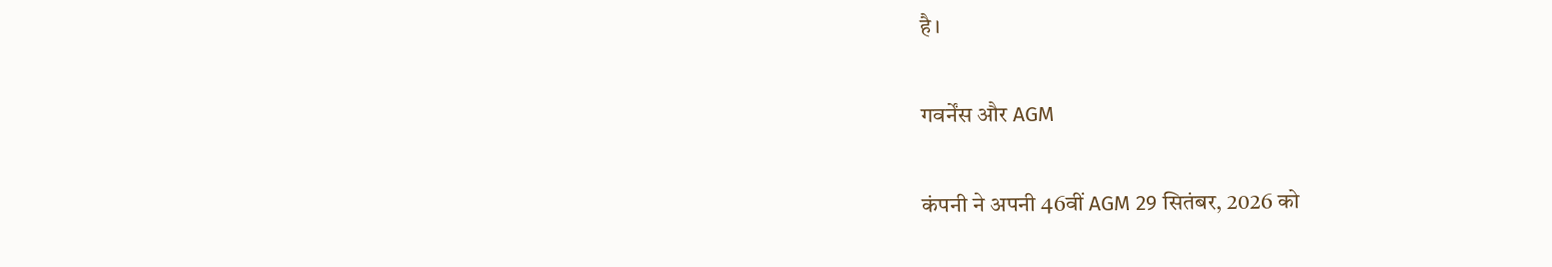है।

गवर्नेंस और AGM

कंपनी ने अपनी 46वीं AGM 29 सितंबर, 2026 को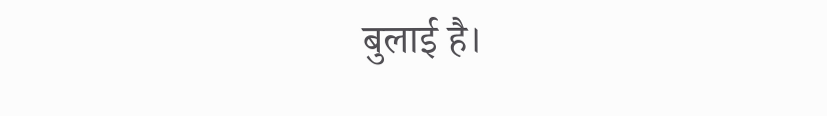बुलाई है।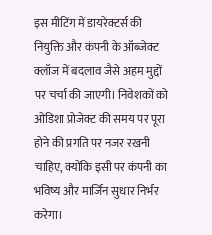इस मीटिंग में डायरेक्टर्स की नियुक्ति और कंपनी के ऑब्जेक्ट क्लॉज में बदलाव जैसे अहम मुद्दों पर चर्चा की जाएगी। निवेशकों को ओडिशा प्रोजेक्ट की समय पर पूरा होने की प्रगति पर नजर रखनी चाहिए, क्योंकि इसी पर कंपनी का भविष्य और मार्जिन सुधार निर्भर करेगा।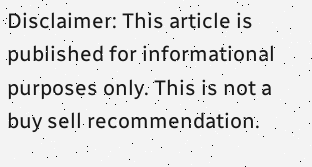Disclaimer: This article is published for informational purposes only. This is not a buy sell recommendation.